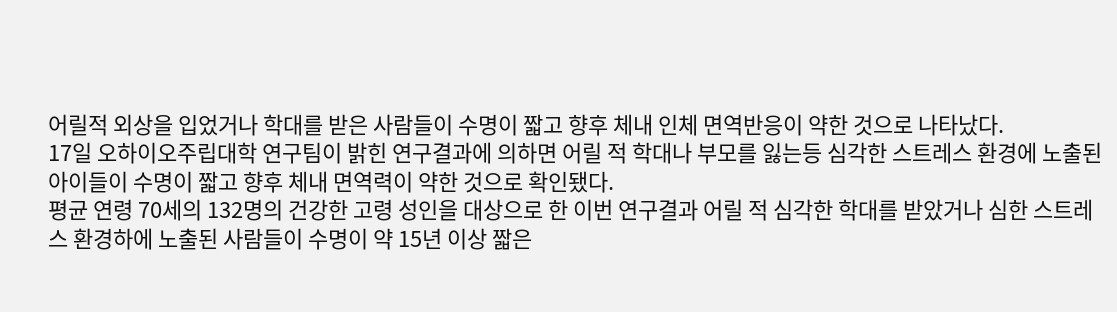어릴적 외상을 입었거나 학대를 받은 사람들이 수명이 짧고 향후 체내 인체 면역반응이 약한 것으로 나타났다.
17일 오하이오주립대학 연구팀이 밝힌 연구결과에 의하면 어릴 적 학대나 부모를 잃는등 심각한 스트레스 환경에 노출된 아이들이 수명이 짧고 향후 체내 면역력이 약한 것으로 확인됐다.
평균 연령 70세의 132명의 건강한 고령 성인을 대상으로 한 이번 연구결과 어릴 적 심각한 학대를 받았거나 심한 스트레스 환경하에 노출된 사람들이 수명이 약 15년 이상 짧은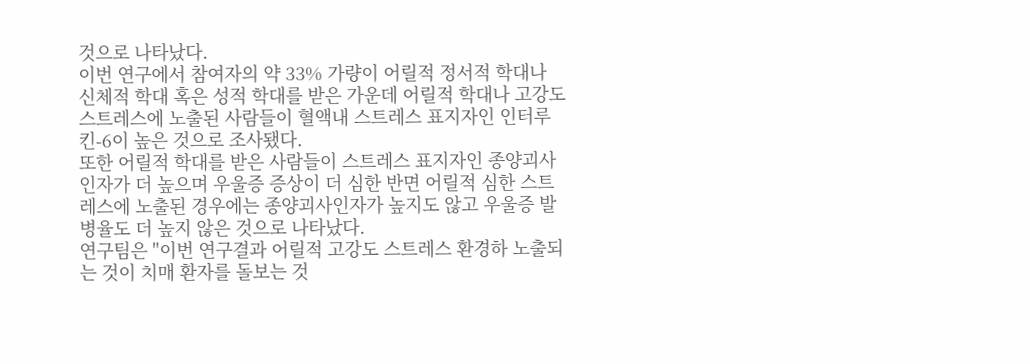것으로 나타났다.
이번 연구에서 참여자의 약 33% 가량이 어릴적 정서적 학대나 신체적 학대 혹은 성적 학대를 받은 가운데 어릴적 학대나 고강도 스트레스에 노출된 사람들이 혈액내 스트레스 표지자인 인터루킨-6이 높은 것으로 조사됐다.
또한 어릴적 학대를 받은 사람들이 스트레스 표지자인 종양괴사인자가 더 높으며 우울증 증상이 더 심한 반면 어릴적 심한 스트레스에 노출된 경우에는 종양괴사인자가 높지도 않고 우울증 발병율도 더 높지 않은 것으로 나타났다.
연구팀은 "이번 연구결과 어릴적 고강도 스트레스 환경하 노출되는 것이 치매 환자를 돌보는 것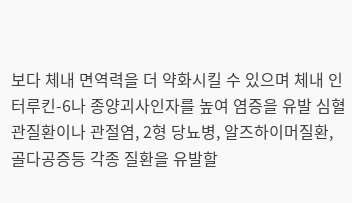보다 체내 면역력을 더 약화시킬 수 있으며 체내 인터루킨-6나 종양괴사인자를 높여 염증을 유발 심혈관질환이나 관절염, 2형 당뇨병, 알즈하이머질환, 골다공증등 각종 질환을 유발할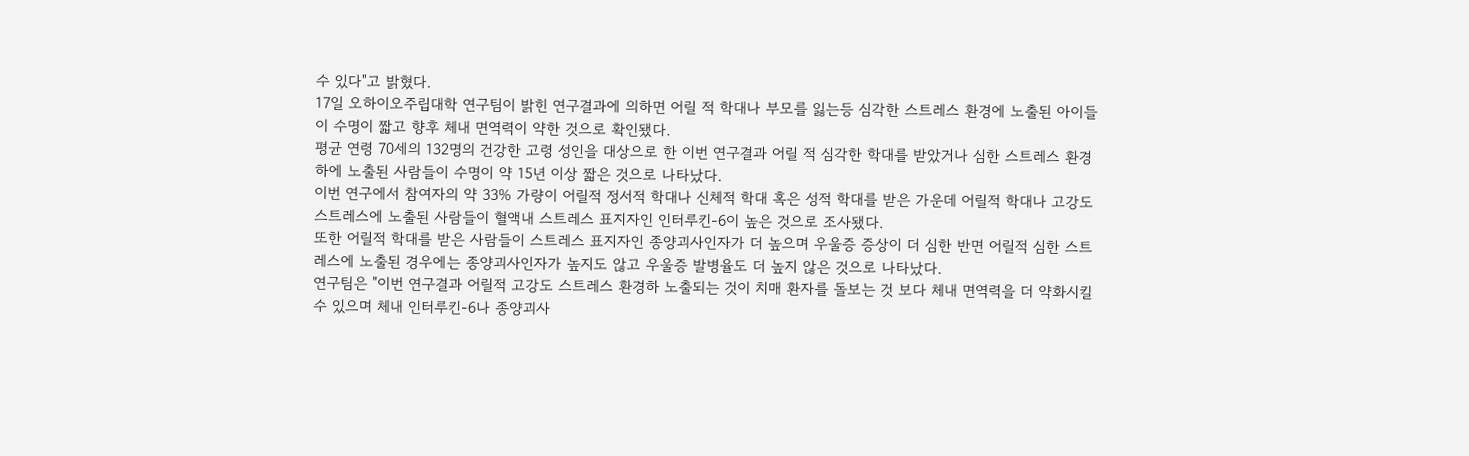수 있다"고 밝혔다.
17일 오하이오주립대학 연구팀이 밝힌 연구결과에 의하면 어릴 적 학대나 부모를 잃는등 심각한 스트레스 환경에 노출된 아이들이 수명이 짧고 향후 체내 면역력이 약한 것으로 확인됐다.
평균 연령 70세의 132명의 건강한 고령 성인을 대상으로 한 이번 연구결과 어릴 적 심각한 학대를 받았거나 심한 스트레스 환경하에 노출된 사람들이 수명이 약 15년 이상 짧은 것으로 나타났다.
이번 연구에서 참여자의 약 33% 가량이 어릴적 정서적 학대나 신체적 학대 혹은 성적 학대를 받은 가운데 어릴적 학대나 고강도 스트레스에 노출된 사람들이 혈액내 스트레스 표지자인 인터루킨-6이 높은 것으로 조사됐다.
또한 어릴적 학대를 받은 사람들이 스트레스 표지자인 종양괴사인자가 더 높으며 우울증 증상이 더 심한 반면 어릴적 심한 스트레스에 노출된 경우에는 종양괴사인자가 높지도 않고 우울증 발병율도 더 높지 않은 것으로 나타났다.
연구팀은 "이번 연구결과 어릴적 고강도 스트레스 환경하 노출되는 것이 치매 환자를 돌보는 것 보다 체내 면역력을 더 약화시킬 수 있으며 체내 인터루킨-6나 종양괴사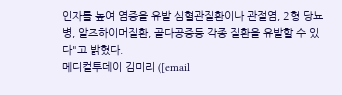인자를 높여 염증을 유발 심혈관질환이나 관절염, 2형 당뇨병, 알즈하이머질환, 골다공증등 각종 질환을 유발할 수 있다"고 밝혔다.
메디컬투데이 김미리 ([email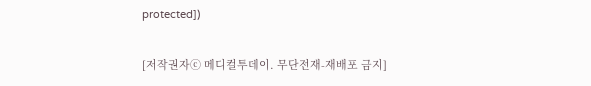protected])

[저작권자ⓒ 메디컬투데이. 무단전재-재배포 금지]